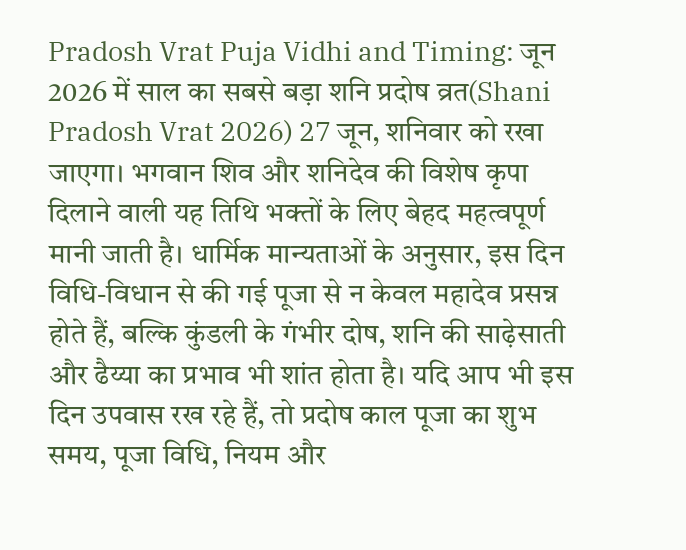Pradosh Vrat Puja Vidhi and Timing: जून 2026 में साल का सबसे बड़ा शनि प्रदोष व्रत(Shani Pradosh Vrat 2026) 27 जून, शनिवार को रखा जाएगा। भगवान शिव और शनिदेव की विशेष कृपा दिलाने वाली यह तिथि भक्तों के लिए बेहद महत्वपूर्ण मानी जाती है। धार्मिक मान्यताओं के अनुसार, इस दिन विधि-विधान से की गई पूजा से न केवल महादेव प्रसन्न होते हैं, बल्कि कुंडली के गंभीर दोष, शनि की साढ़ेसाती और ढैय्या का प्रभाव भी शांत होता है। यदि आप भी इस दिन उपवास रख रहे हैं, तो प्रदोष काल पूजा का शुभ समय, पूजा विधि, नियम और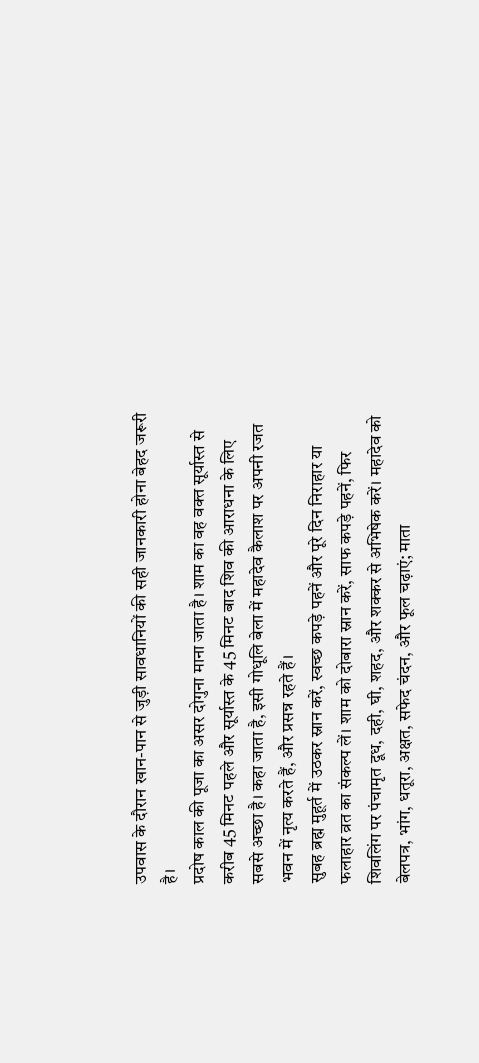उपवास के दौरान खान-पान से जुड़ी सावधानियों की सही जानकारी होना बेहद जरूरी है।
प्रदोष काल की पूजा का असर दोगुना माना जाता है। शाम का वह वक्त सूर्यास्त से करीब 45 मिनट पहले और सूर्यास्त के 45 मिनट बाद शिव की आराधना के लिए सबसे अच्छा है। कहा जाता है, इसी गोधूलि बेला में महादेव कैलाश पर अपनी रजत भवन में नृत्य करते हैं, और प्रसन्न रहते हैं।
सुबह ब्रह्म मुहूर्त में उठकर स्नान करें, स्वच्छ कपड़े पहनें और पूरे दिन निराहार या फलाहार व्रत का संकल्प लें। शाम को दोबारा स्नान करें, साफ कपड़े पहनें, फिर शिवलिंग पर पंचामृत दूध, दही, घी, शहद, और शक्कर से अभिषेक करें। महादेव को बेलपत्र, भांग, धतूरा, अक्षत, सफेद चंदन, और फूल चढ़ाएं; माता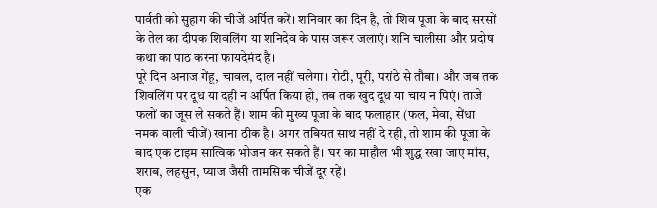पार्वती को सुहाग की चीजें अर्पित करें। शनिवार का दिन है, तो शिव पूजा के बाद सरसों के तेल का दीपक शिवलिंग या शनिदेव के पास जरूर जलाएं। शनि चालीसा और प्रदोष कथा का पाठ करना फायदेमंद है।
पूरे दिन अनाज गेंहू, चावल, दाल नहीं चलेगा। रोटी, पूरी, परांठे से तौबा। और जब तक शिवलिंग पर दूध या दही न अर्पित किया हो, तब तक खुद दूध या चाय न पिएं। ताजे फलों का जूस ले सकते हैं। शाम की मुख्य पूजा के बाद फलाहार (फल, मेवा, सेंधा नमक वाली चीजें) खाना ठीक है। अगर तबियत साथ नहीं दे रही, तो शाम की पूजा के बाद एक टाइम सात्विक भोजन कर सकते हैं। घर का माहौल भी शुद्ध रखा जाए मांस, शराब, लहसुन, प्याज जैसी तामसिक चीजें दूर रहें।
एक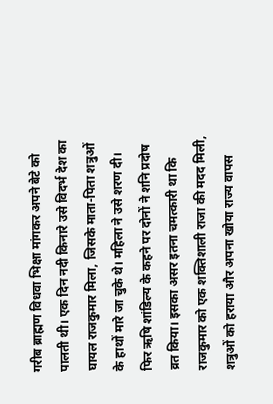गरीब ब्राह्मण विधवा भिक्षा मांगकर अपने बेटे को पालती थी। एक दिन नदी किनारे उसे विदर्भ देश का घायल राजकुमार मिला, जिसके माता-पिता शत्रुओं के हाथों मारे जा चुके थे। महिला ने उसे शरण दी। फिर ऋषि शांडिल्य के कहने पर दोनों ने शनि प्रदोष व्रत किया। इसका असर इतना चमत्कारी था कि राजकुमार को एक शक्तिशाली राजा की मदद मिली, शत्रुओं को हराया और अपना खोया राज्य वापस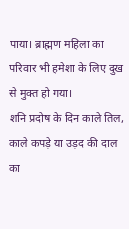पाया। ब्राह्मण महिला का परिवार भी हमेशा के लिए दुख से मुक्त हो गया।
शनि प्रदोष के दिन काले तिल, काले कपड़े या उड़द की दाल का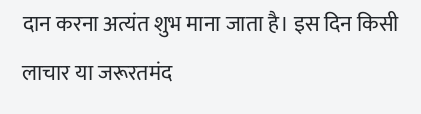दान करना अत्यंत शुभ माना जाता है। इस दिन किसी लाचार या जरूरतमंद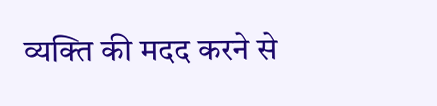व्यक्ति की मदद करने से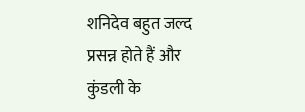शनिदेव बहुत जल्द प्रसन्न होते हैं और कुंडली के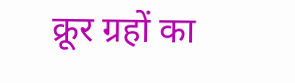क्रूर ग्रहों का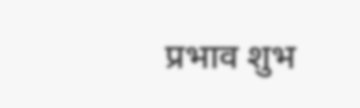प्रभाव शुभ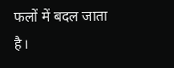फलों में बदल जाता है।